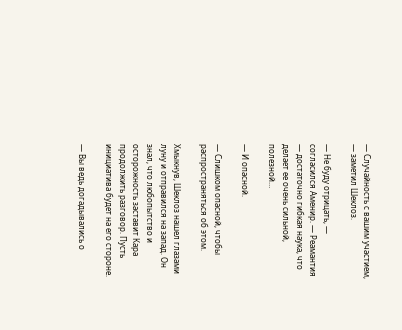— Случайность с вашим участием, — заметил Шеклоз.

— Не буду отрицать, — согласился Аменир. — Реамантия — достаточно гибкая наука, что делает ее очень сильной, полезной…

— И опасной.

— Слишком опасной, чтобы распространяться об этом.

Хмыкнув, Шеклоз нашел глазами луну и отправился на запад. Он знал, что любопытство и осторожность заставит Кара продолжить разговор. Пусть инициатива будет на его стороне.

— Вы ведь догадывались о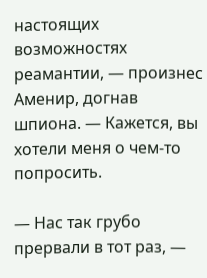настоящих возможностях реамантии, — произнес Аменир, догнав шпиона. — Кажется, вы хотели меня о чем-то попросить.

— Нас так грубо прервали в тот раз, —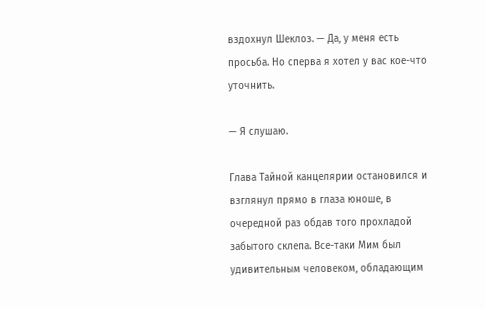вздохнул Шеклоз. — Да, у меня есть просьба. Но сперва я хотел у вас кое-что уточнить.

— Я слушаю.

Глава Тайной канцелярии остановился и взглянул прямо в глаза юноше, в очередной раз обдав того прохладой забытого склепа. Все-таки Мим был удивительным человеком, обладающим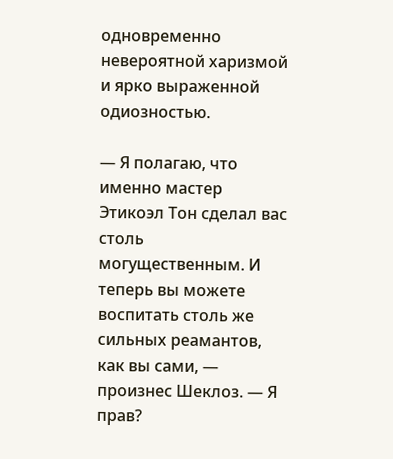одновременно невероятной харизмой и ярко выраженной одиозностью.

— Я полагаю, что именно мастер Этикоэл Тон сделал вас столь могущественным. И теперь вы можете воспитать столь же сильных реамантов, как вы сами, — произнес Шеклоз. — Я прав?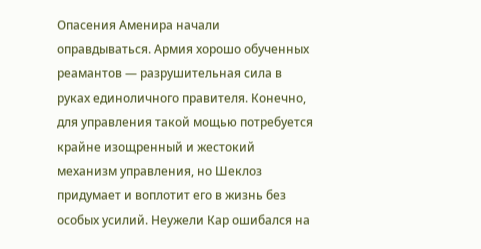Опасения Аменира начали оправдываться. Армия хорошо обученных реамантов — разрушительная сила в руках единоличного правителя. Конечно, для управления такой мощью потребуется крайне изощренный и жестокий механизм управления, но Шеклоз придумает и воплотит его в жизнь без особых усилий. Неужели Кар ошибался на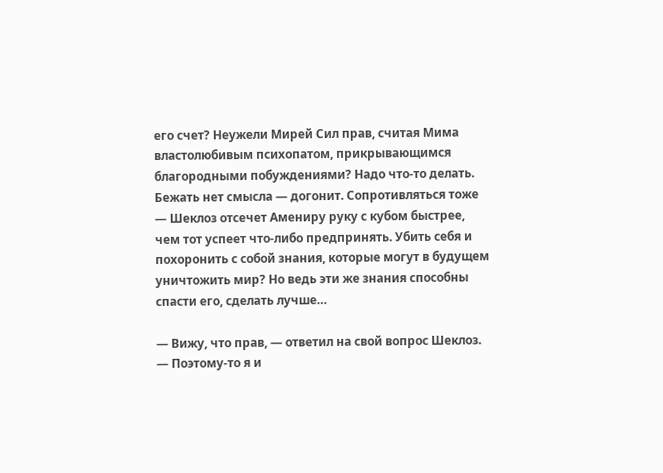его счет? Неужели Мирей Сил прав, считая Мима властолюбивым психопатом, прикрывающимся благородными побуждениями? Надо что-то делать. Бежать нет смысла — догонит. Сопротивляться тоже — Шеклоз отсечет Амениру руку с кубом быстрее, чем тот успеет что-либо предпринять. Убить себя и похоронить с собой знания, которые могут в будущем уничтожить мир? Но ведь эти же знания способны спасти его, сделать лучше…

— Вижу, что прав, — ответил на свой вопрос Шеклоз. — Поэтому-то я и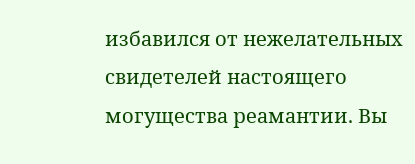избавился от нежелательных свидетелей настоящего могущества реамантии. Вы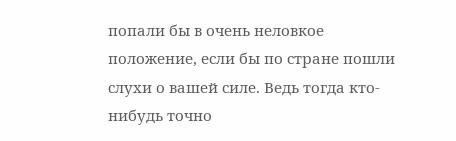попали бы в очень неловкое положение, если бы по стране пошли слухи о вашей силе. Ведь тогда кто-нибудь точно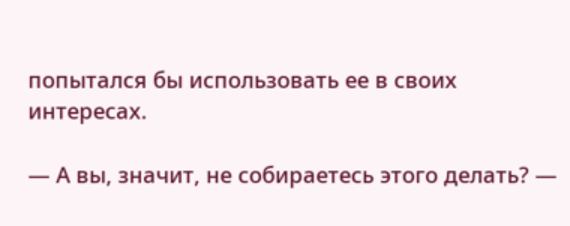попытался бы использовать ее в своих интересах.

— А вы, значит, не собираетесь этого делать? —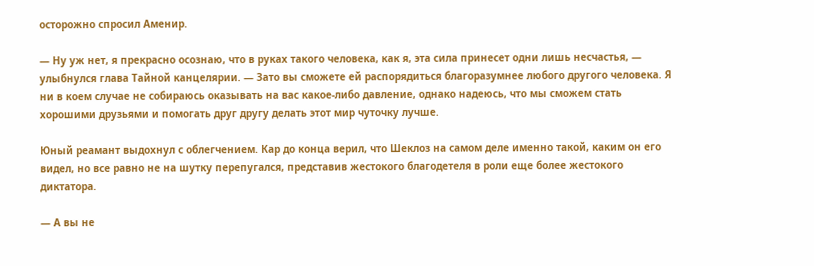осторожно спросил Аменир.

— Ну уж нет, я прекрасно осознаю, что в руках такого человека, как я, эта сила принесет одни лишь несчастья, — улыбнулся глава Тайной канцелярии. — Зато вы сможете ей распорядиться благоразумнее любого другого человека. Я ни в коем случае не собираюсь оказывать на вас какое-либо давление, однако надеюсь, что мы сможем стать хорошими друзьями и помогать друг другу делать этот мир чуточку лучше.

Юный реамант выдохнул с облегчением. Кар до конца верил, что Шеклоз на самом деле именно такой, каким он его видел, но все равно не на шутку перепугался, представив жестокого благодетеля в роли еще более жестокого диктатора.

— А вы не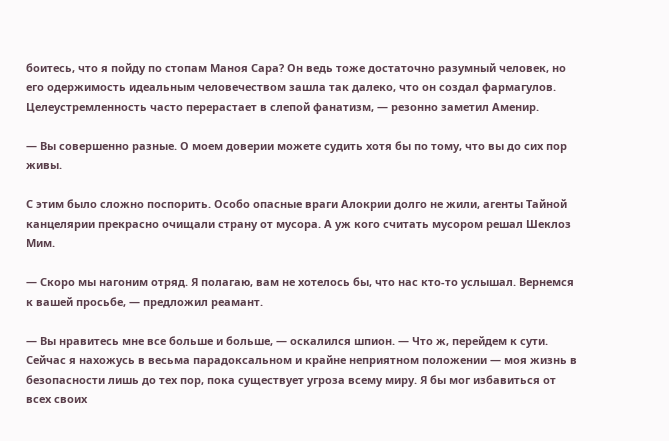боитесь, что я пойду по стопам Маноя Сара? Он ведь тоже достаточно разумный человек, но его одержимость идеальным человечеством зашла так далеко, что он создал фармагулов. Целеустремленность часто перерастает в слепой фанатизм, — резонно заметил Аменир.

— Вы совершенно разные. О моем доверии можете судить хотя бы по тому, что вы до сих пор живы.

С этим было сложно поспорить. Особо опасные враги Алокрии долго не жили, агенты Тайной канцелярии прекрасно очищали страну от мусора. А уж кого считать мусором решал Шеклоз Мим.

— Скоро мы нагоним отряд. Я полагаю, вам не хотелось бы, что нас кто-то услышал. Вернемся к вашей просьбе, — предложил реамант.

— Вы нравитесь мне все больше и больше, — оскалился шпион. — Что ж, перейдем к сути. Сейчас я нахожусь в весьма парадоксальном и крайне неприятном положении — моя жизнь в безопасности лишь до тех пор, пока существует угроза всему миру. Я бы мог избавиться от всех своих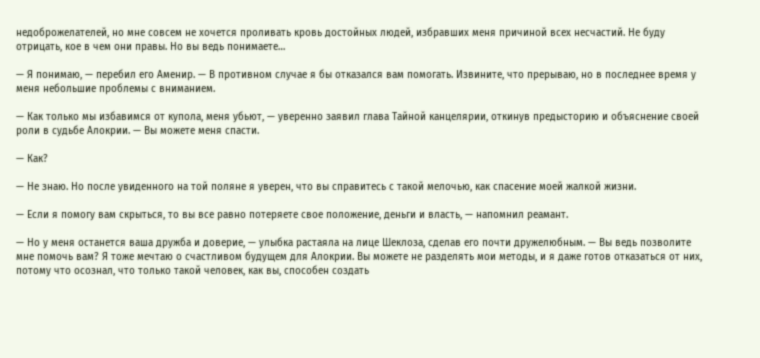недоброжелателей, но мне совсем не хочется проливать кровь достойных людей, избравших меня причиной всех несчастий. Не буду отрицать, кое в чем они правы. Но вы ведь понимаете…

— Я понимаю, — перебил его Аменир. — В противном случае я бы отказался вам помогать. Извините, что прерываю, но в последнее время у меня небольшие проблемы с вниманием.

— Как только мы избавимся от купола, меня убьют, — уверенно заявил глава Тайной канцелярии, откинув предысторию и объяснение своей роли в судьбе Алокрии. — Вы можете меня спасти.

— Как?

— Не знаю. Но после увиденного на той поляне я уверен, что вы справитесь с такой мелочью, как спасение моей жалкой жизни.

— Если я помогу вам скрыться, то вы все равно потеряете свое положение, деньги и власть, — напомнил реамант.

— Но у меня останется ваша дружба и доверие, — улыбка растаяла на лице Шеклоза, сделав его почти дружелюбным. — Вы ведь позволите мне помочь вам? Я тоже мечтаю о счастливом будущем для Алокрии. Вы можете не разделять мои методы, и я даже готов отказаться от них, потому что осознал, что только такой человек, как вы, способен создать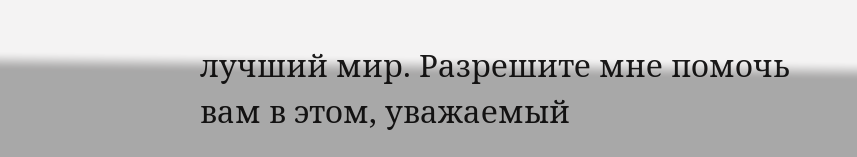лучший мир. Разрешите мне помочь вам в этом, уважаемый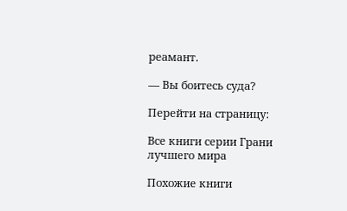реамант.

— Вы боитесь суда?

Перейти на страницу:

Все книги серии Грани лучшего мира

Похожие книги